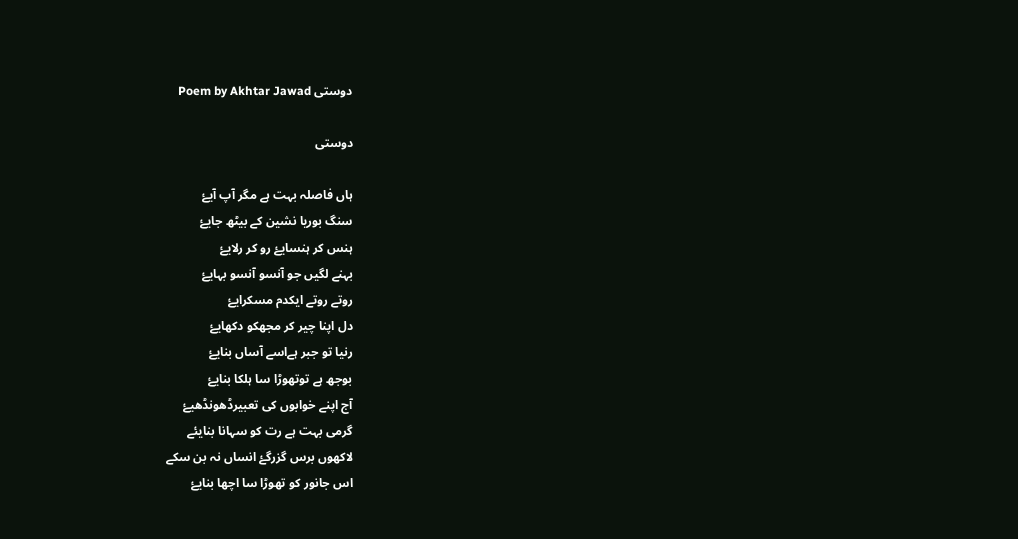دوستی Poem by Akhtar Jawad

دوستی

ہاں فاصلہ بہت ہے مگر آپ آیۓ
سنگ بوریا نشین کے بیٹھ جایۓ
ہنس کر ہنسایۓ رو کر رلایۓ
بہنے لگیں جو آنسو آنسو بہایۓ
روتے روتے ایکدم مسکرایۓ
دل اپنا چیر کر مجھکو دکھایۓ
رنیا تو جبر ہےاسے آساں بنایۓ
بوجھ ہے توتھوڑا سا ہلکا بنایۓ
آج اپنے خوابوں کی تعبیرڈھونڈھیۓ
گرمی بہت ہے رت کو سہانا بنایئے
لاکھوں برس گزرگۓ انساں نہ بن سکے
اس جانور کو تھوڑا سا اچھا بنایۓ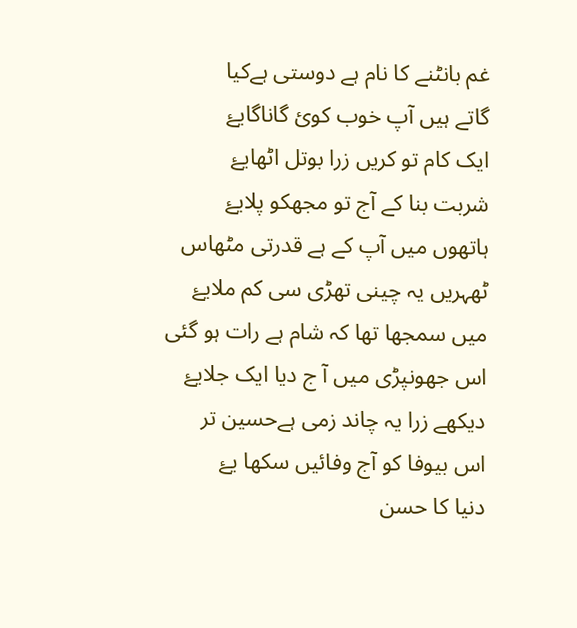غم بانٹنے کا نام ہے دوستی ہےکیا
گاتے ہیں آپ خوب کوئ گاناگایۓ
ایک کام تو کریں زرا بوتل اٹھایۓ
شربت بنا کے آج تو مجھکو پلایۓ
ہاتھوں میں آپ کے ہے قدرتی مٹھاس
ٹھہریں یہ چینی تھڑی سی کم ملایۓ
میں سمجھا تھا کہ شام ہے رات ہو گئی
اس جھونپڑی میں آ ج دیا ایک جلایۓ
دیکھے زرا یہ چاند زمی ہےحسین تر
اس بیوفا کو آج وفائیں سکھا یۓ
دنیا کا حسن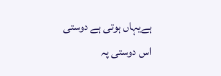ہےیہاں ہوتی ہے دوستی
اس دوستی پہ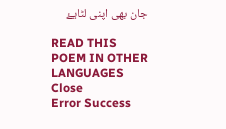جان بھی اپنی لٹایۓ

READ THIS POEM IN OTHER LANGUAGES
Close
Error Success